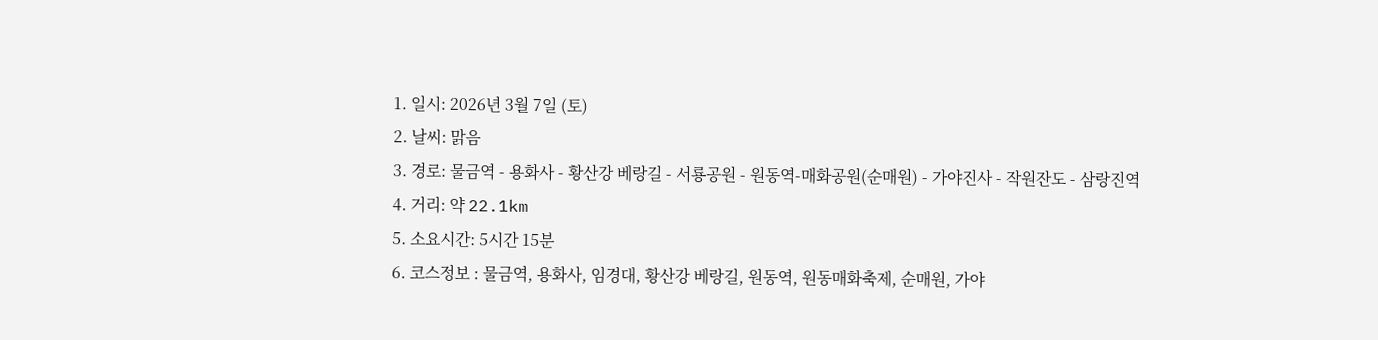1. 일시: 2026년 3월 7일 (토)
2. 날씨: 맑음
3. 경로: 물금역 - 용화사 - 황산강 베랑길 - 서룡공원 - 원동역-매화공원(순매원) - 가야진사 - 작원잔도 - 삼랑진역
4. 거리: 약 22.1km
5. 소요시간: 5시간 15분
6. 코스정보 : 물금역, 용화사, 임경대, 황산강 베랑길, 원동역, 원동매화축제, 순매원, 가야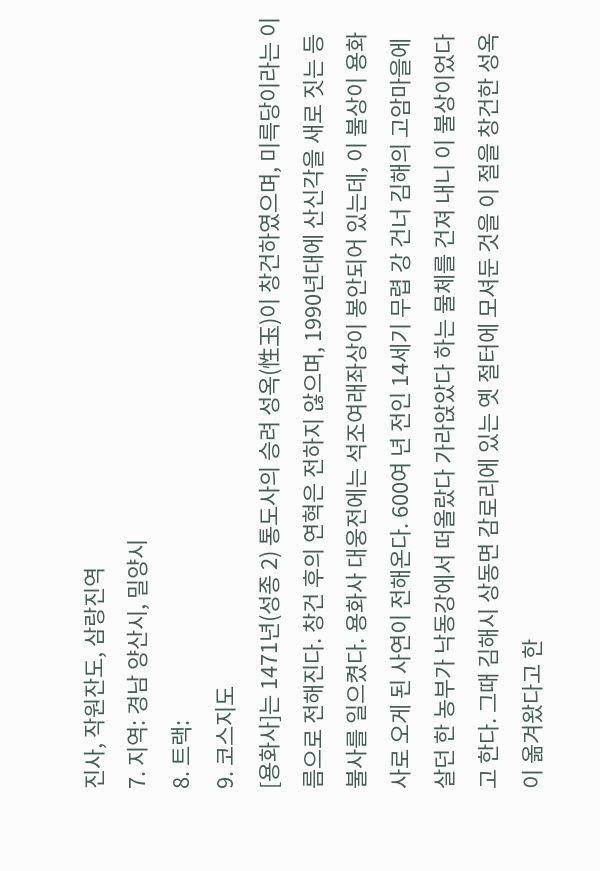진사, 작원잔도, 삼랑진역
7. 지역: 경남 양산시, 밀양시
8. 트랙:
9. 코스지도
[용화사]는 1471년(성종 2) 통도사의 승려 성옥(性玉)이 창건하였으며, 미륵당이라는 이름으로 전해진다. 창건 후의 연혁은 전하지 않으며, 1990년대에 산신각을 새로 짓는 등 불사를 일으켰다. 용화사 대웅전에는 석조여래좌상이 봉안되어 있는데, 이 불상이 용화사로 오게 된 사연이 전해온다. 600여 년 전인 14세기 무렵 강 건너 김해의 고암마을에 살던 한 농부가 낙동강에서 떠올랐다 가라앉았다 하는 물체를 건져 내니 이 불상이었다고 한다. 그때 김해시 상동면 감로리에 있는 옛 절터에 모셔둔 것을 이 절을 창건한 성옥이 옮겨왔다고 한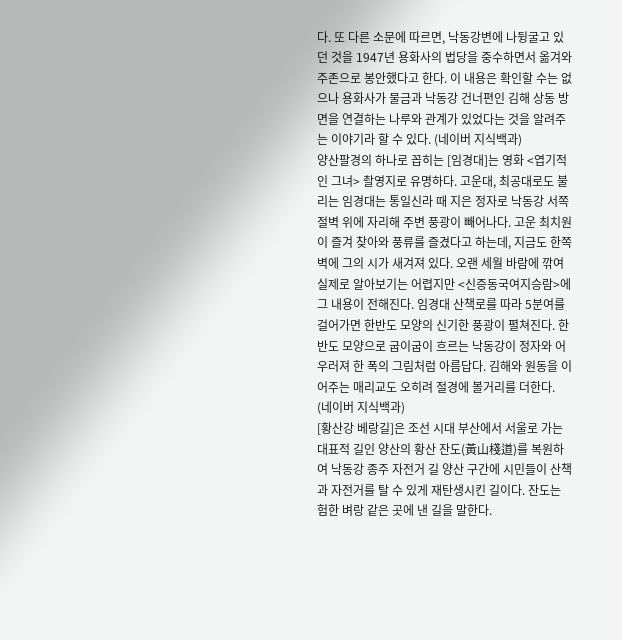다. 또 다른 소문에 따르면, 낙동강변에 나뒹굴고 있던 것을 1947년 용화사의 법당을 중수하면서 옮겨와 주존으로 봉안했다고 한다. 이 내용은 확인할 수는 없으나 용화사가 물금과 낙동강 건너편인 김해 상동 방면을 연결하는 나루와 관계가 있었다는 것을 알려주는 이야기라 할 수 있다. (네이버 지식백과)
양산팔경의 하나로 꼽히는 [임경대]는 영화 <엽기적인 그녀> 촬영지로 유명하다. 고운대, 최공대로도 불리는 임경대는 통일신라 때 지은 정자로 낙동강 서쪽 절벽 위에 자리해 주변 풍광이 빼어나다. 고운 최치원이 즐겨 찾아와 풍류를 즐겼다고 하는데, 지금도 한쪽 벽에 그의 시가 새겨져 있다. 오랜 세월 바람에 깎여 실제로 알아보기는 어렵지만 <신증동국여지승람>에 그 내용이 전해진다. 임경대 산책로를 따라 5분여를 걸어가면 한반도 모양의 신기한 풍광이 펼쳐진다. 한반도 모양으로 굽이굽이 흐르는 낙동강이 정자와 어우러져 한 폭의 그림처럼 아름답다. 김해와 원동을 이어주는 매리교도 오히려 절경에 볼거리를 더한다. (네이버 지식백과)
[황산강 베랑길]은 조선 시대 부산에서 서울로 가는 대표적 길인 양산의 황산 잔도(黃山棧道)를 복원하여 낙동강 종주 자전거 길 양산 구간에 시민들이 산책과 자전거를 탈 수 있게 재탄생시킨 길이다. 잔도는 험한 벼랑 같은 곳에 낸 길을 말한다.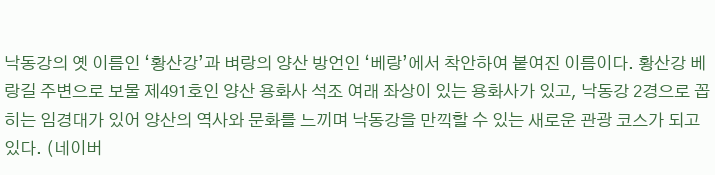낙동강의 옛 이름인 ‘황산강’과 벼랑의 양산 방언인 ‘베랑’에서 착안하여 붙여진 이름이다. 황산강 베랑길 주변으로 보물 제491호인 양산 용화사 석조 여래 좌상이 있는 용화사가 있고, 낙동강 2경으로 꼽히는 임경대가 있어 양산의 역사와 문화를 느끼며 낙동강을 만끽할 수 있는 새로운 관광 코스가 되고 있다. (네이버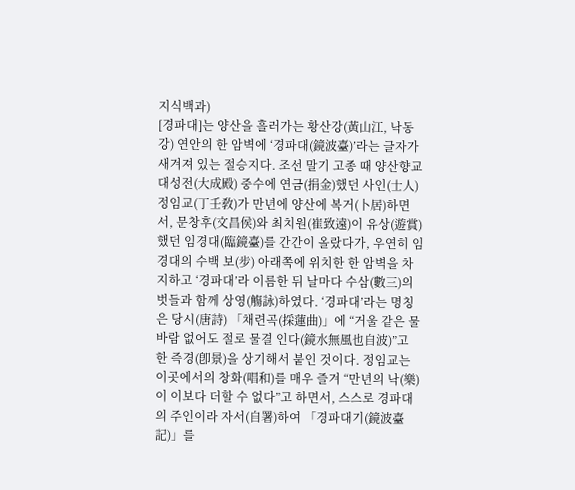지식백과)
[경파대]는 양산을 흘러가는 황산강(黃山江, 낙동강) 연안의 한 암벽에 ‘경파대(鏡波臺)’라는 글자가 새겨져 있는 절승지다. 조선 말기 고종 때 양산향교 대성전(大成殿) 중수에 연금(捐金)했던 사인(士人) 정임교(丁壬敎)가 만년에 양산에 복거(卜居)하면서, 문창후(文昌侯)와 최치원(崔致遠)이 유상(遊賞)했던 임경대(臨鏡臺)를 간간이 올랐다가, 우연히 임경대의 수백 보(步) 아래쪽에 위치한 한 암벽을 차지하고 ‘경파대’라 이름한 뒤 날마다 수삼(數三)의 벗들과 함께 상영(觴詠)하였다. ‘경파대’라는 명칭은 당시(唐詩) 「채련곡(採蓮曲)」에 “거울 같은 물 바람 없어도 절로 물결 인다(鏡水無風也自波)”고 한 즉경(卽景)을 상기해서 붙인 것이다. 정임교는 이곳에서의 창화(唱和)를 매우 즐겨 “만년의 낙(樂)이 이보다 더할 수 없다”고 하면서, 스스로 경파대의 주인이라 자서(自署)하여 「경파대기(鏡波臺記)」를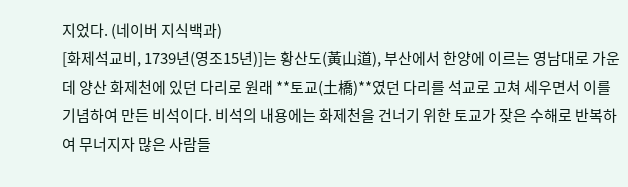지었다. (네이버 지식백과)
[화제석교비, 1739년(영조15년)]는 황산도(黃山道), 부산에서 한양에 이르는 영남대로 가운데 양산 화제천에 있던 다리로 원래 **토교(土橋)**였던 다리를 석교로 고쳐 세우면서 이를 기념하여 만든 비석이다. 비석의 내용에는 화제천을 건너기 위한 토교가 잦은 수해로 반복하여 무너지자 많은 사람들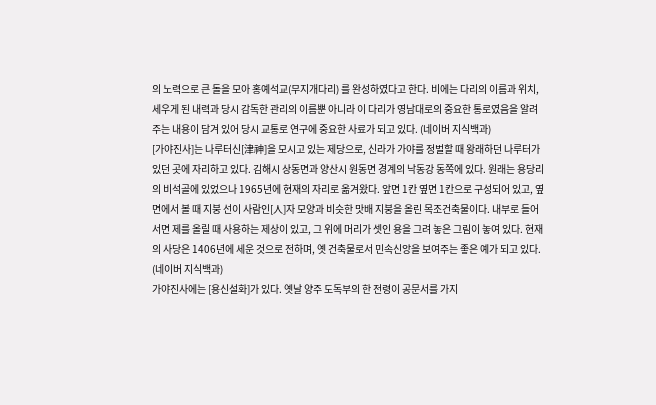의 노력으로 큰 돌을 모아 홍예석교(무지개다리) 를 완성하였다고 한다. 비에는 다리의 이름과 위치, 세우게 된 내력과 당시 감독한 관리의 이름뿐 아니라 이 다리가 영남대로의 중요한 통로였음을 알려주는 내용이 담겨 있어 당시 교통로 연구에 중요한 사료가 되고 있다. (네이버 지식백과)
[가야진사]는 나루터신[津神]을 모시고 있는 제당으로, 신라가 가야를 정벌할 때 왕래하던 나루터가 있던 곳에 자리하고 있다. 김해시 상동면과 양산시 원동면 경계의 낙동강 동쪽에 있다. 원래는 용당리의 비석골에 있었으나 1965년에 현재의 자리로 옮겨왔다. 앞면 1칸 옆면 1칸으로 구성되어 있고, 옆면에서 볼 때 지붕 선이 사람인[人]자 모양과 비슷한 맛배 지붕을 올린 목조건축물이다. 내부로 들어서면 제를 올릴 때 사용하는 제상이 있고, 그 위에 머리가 셋인 용을 그려 놓은 그림이 놓여 있다. 현재의 사당은 1406년에 세운 것으로 전하며, 옛 건축물로서 민속신앙을 보여주는 좋은 예가 되고 있다. (네이버 지식백과)
가야진사에는 [용신설화]가 있다. 옛날 양주 도독부의 한 전령이 공문서를 가지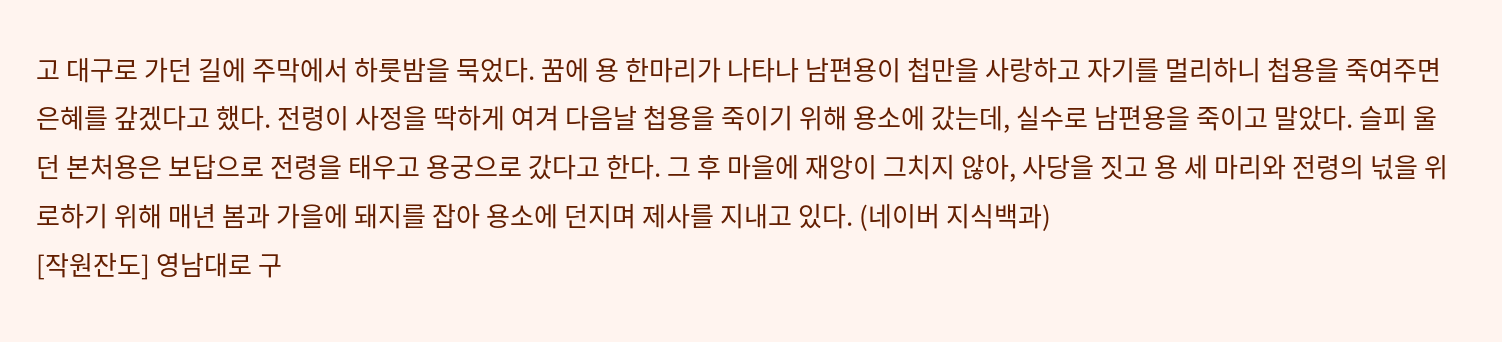고 대구로 가던 길에 주막에서 하룻밤을 묵었다. 꿈에 용 한마리가 나타나 남편용이 첩만을 사랑하고 자기를 멀리하니 첩용을 죽여주면 은혜를 갚겠다고 했다. 전령이 사정을 딱하게 여겨 다음날 첩용을 죽이기 위해 용소에 갔는데, 실수로 남편용을 죽이고 말았다. 슬피 울던 본처용은 보답으로 전령을 태우고 용궁으로 갔다고 한다. 그 후 마을에 재앙이 그치지 않아, 사당을 짓고 용 세 마리와 전령의 넋을 위로하기 위해 매년 봄과 가을에 돼지를 잡아 용소에 던지며 제사를 지내고 있다. (네이버 지식백과)
[작원잔도] 영남대로 구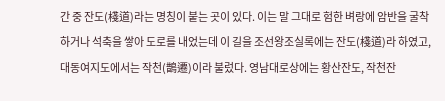간 중 잔도(棧道)라는 명칭이 붙는 곳이 있다. 이는 말 그대로 험한 벼랑에 암반을 굴착하거나 석축을 쌓아 도로를 내었는데 이 길을 조선왕조실록에는 잔도(棧道)라 하였고, 대동여지도에서는 작천(鵲遷)이라 불렀다. 영남대로상에는 황산잔도, 작천잔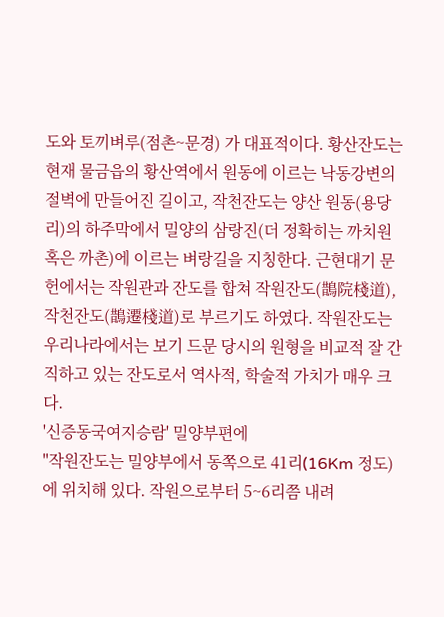도와 토끼벼루(점촌~문경) 가 대표적이다. 황산잔도는 현재 물금읍의 황산역에서 원동에 이르는 낙동강변의 절벽에 만들어진 길이고, 작천잔도는 양산 원동(용당리)의 하주막에서 밀양의 삼랑진(더 정확히는 까치원 혹은 까촌)에 이르는 벼랑길을 지칭한다. 근현대기 문헌에서는 작원관과 잔도를 합쳐 작원잔도(鵲院棧道), 작천잔도(鵲遷棧道)로 부르기도 하였다. 작원잔도는 우리나라에서는 보기 드문 당시의 원형을 비교적 잘 간직하고 있는 잔도로서 역사적, 학술적 가치가 매우 크다.
'신증동국여지승람' 밀양부편에
"작원잔도는 밀양부에서 동쪽으로 41리(16Km 정도)에 위치해 있다. 작원으로부터 5~6리쯤 내려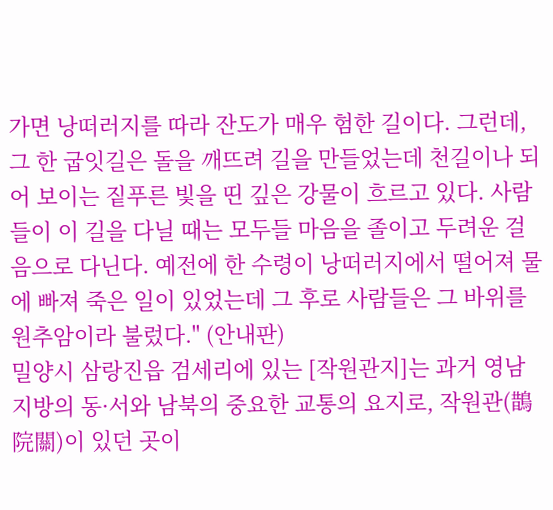가면 낭떠러지를 따라 잔도가 매우 험한 길이다. 그런데, 그 한 굽잇길은 돌을 깨뜨려 길을 만들었는데 천길이나 되어 보이는 짙푸른 빛을 띤 깊은 강물이 흐르고 있다. 사람들이 이 길을 다닐 때는 모두들 마음을 졸이고 두려운 걸음으로 다닌다. 예전에 한 수령이 낭떠러지에서 떨어져 물에 빠져 죽은 일이 있었는데 그 후로 사람들은 그 바위를 원추암이라 불렀다." (안내판)
밀양시 삼랑진읍 검세리에 있는 [작원관지]는 과거 영남 지방의 동·서와 남북의 중요한 교통의 요지로, 작원관(鵲院關)이 있던 곳이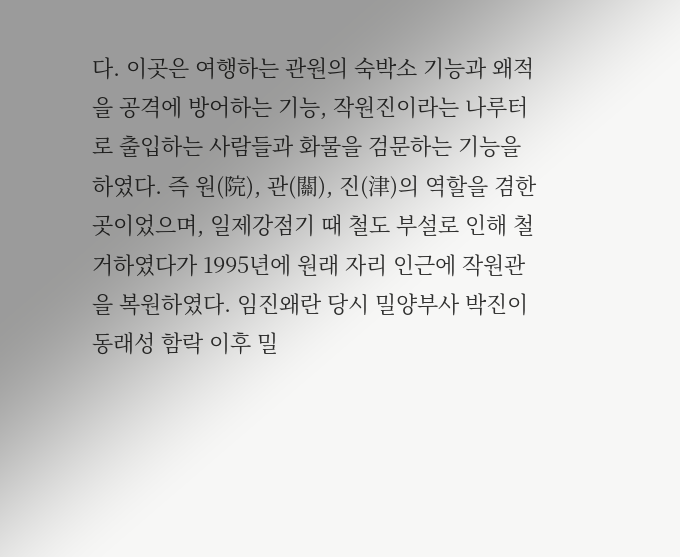다. 이곳은 여행하는 관원의 숙박소 기능과 왜적을 공격에 방어하는 기능, 작원진이라는 나루터로 출입하는 사람들과 화물을 검문하는 기능을 하였다. 즉 원(院), 관(關), 진(津)의 역할을 겸한 곳이었으며, 일제강점기 때 철도 부설로 인해 철거하였다가 1995년에 원래 자리 인근에 작원관을 복원하였다. 임진왜란 당시 밀양부사 박진이 동래성 함락 이후 밀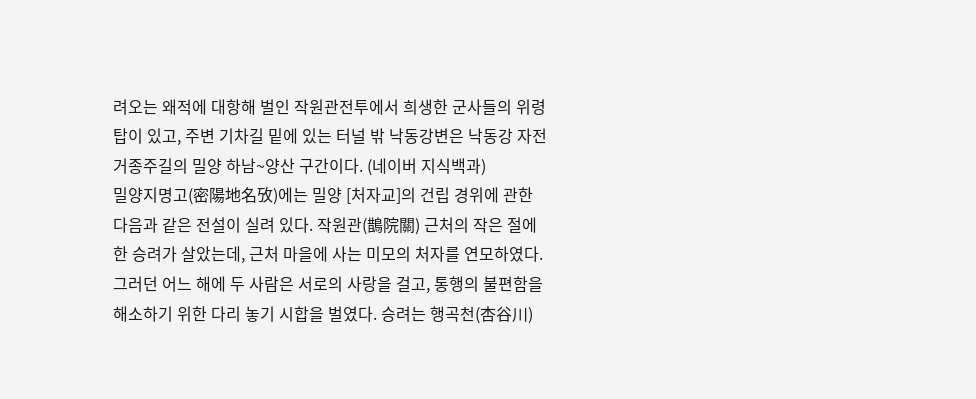려오는 왜적에 대항해 벌인 작원관전투에서 희생한 군사들의 위령탑이 있고, 주변 기차길 밑에 있는 터널 밖 낙동강변은 낙동강 자전거종주길의 밀양 하남~양산 구간이다. (네이버 지식백과)
밀양지명고(密陽地名攷)에는 밀양 [처자교]의 건립 경위에 관한 다음과 같은 전설이 실려 있다. 작원관(鵲院關) 근처의 작은 절에 한 승려가 살았는데, 근처 마을에 사는 미모의 처자를 연모하였다. 그러던 어느 해에 두 사람은 서로의 사랑을 걸고, 통행의 불편함을 해소하기 위한 다리 놓기 시합을 벌였다. 승려는 행곡천(杏谷川)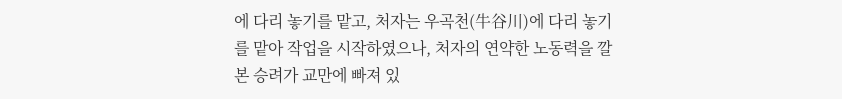에 다리 놓기를 맡고, 처자는 우곡천(牛谷川)에 다리 놓기를 맡아 작업을 시작하였으나, 처자의 연약한 노동력을 깔본 승려가 교만에 빠져 있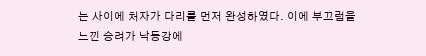는 사이에 처자가 다리를 먼저 완성하였다. 이에 부끄럼을 느낀 승려가 낙동강에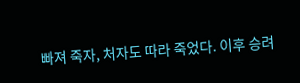빠져 죽자, 처자도 따라 죽었다. 이후 승려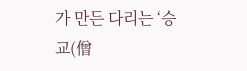가 만든 다리는 ‘승교(僧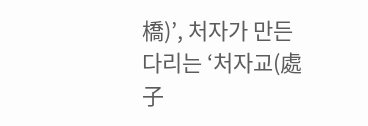橋)’, 처자가 만든 다리는 ‘처자교(處子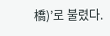橋)’로 불렸다.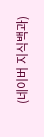(네이버 지식백과)